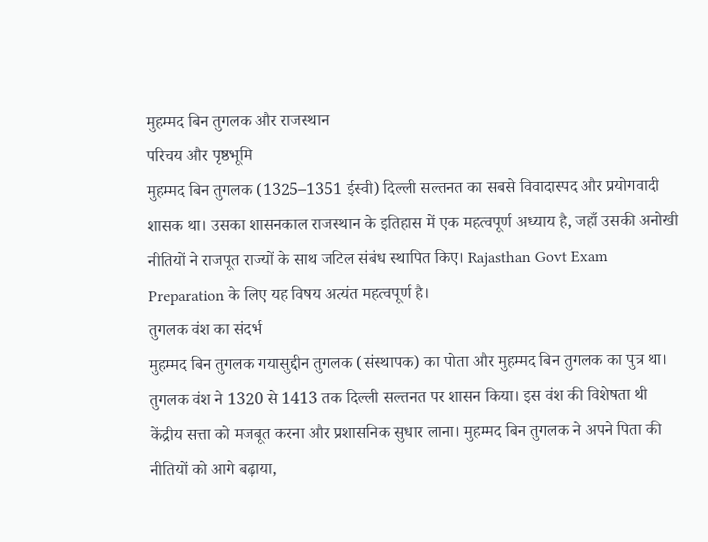मुहम्मद बिन तुगलक और राजस्थान
परिचय और पृष्ठभूमि
मुहम्मद बिन तुगलक (1325–1351 ईस्वी) दिल्ली सल्तनत का सबसे विवादास्पद और प्रयोगवादी शासक था। उसका शासनकाल राजस्थान के इतिहास में एक महत्वपूर्ण अध्याय है, जहाँ उसकी अनोखी नीतियों ने राजपूत राज्यों के साथ जटिल संबंध स्थापित किए। Rajasthan Govt Exam Preparation के लिए यह विषय अत्यंत महत्वपूर्ण है।
तुगलक वंश का संदर्भ
मुहम्मद बिन तुगलक गयासुद्दीन तुगलक (संस्थापक) का पोता और मुहम्मद बिन तुगलक का पुत्र था। तुगलक वंश ने 1320 से 1413 तक दिल्ली सल्तनत पर शासन किया। इस वंश की विशेषता थी केंद्रीय सत्ता को मजबूत करना और प्रशासनिक सुधार लाना। मुहम्मद बिन तुगलक ने अपने पिता की नीतियों को आगे बढ़ाया,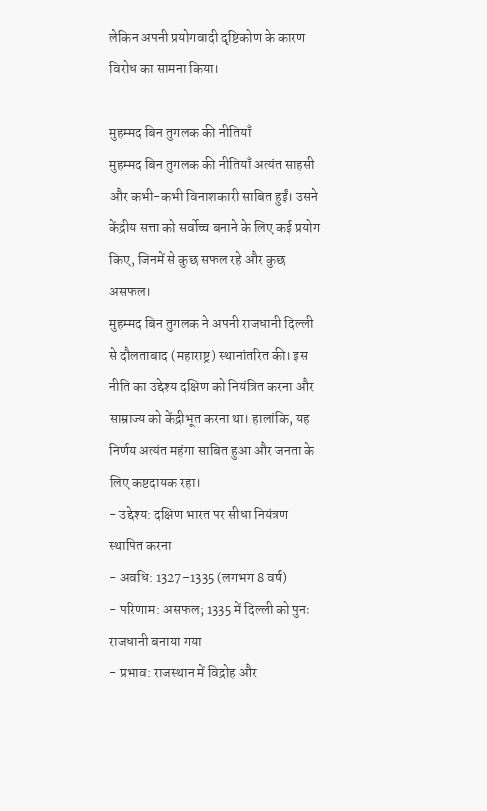लेकिन अपनी प्रयोगवादी दृष्टिकोण के कारण विरोध का सामना किया।

मुहम्मद बिन तुगलक की नीतियाँ
मुहम्मद बिन तुगलक की नीतियाँ अत्यंत साहसी और कभी-कभी विनाशकारी साबित हुईं। उसने केंद्रीय सत्ता को सर्वोच्च बनाने के लिए कई प्रयोग किए, जिनमें से कुछ सफल रहे और कुछ असफल।
मुहम्मद बिन तुगलक ने अपनी राजधानी दिल्ली से दौलताबाद (महाराष्ट्र) स्थानांतरित की। इस नीति का उद्देश्य दक्षिण को नियंत्रित करना और साम्राज्य को केंद्रीभूत करना था। हालांकि, यह निर्णय अत्यंत महंगा साबित हुआ और जनता के लिए कष्टदायक रहा।
- उद्देश्य: दक्षिण भारत पर सीधा नियंत्रण स्थापित करना
- अवधि: 1327–1335 (लगभग 8 वर्ष)
- परिणाम: असफल; 1335 में दिल्ली को पुनः राजधानी बनाया गया
- प्रभाव: राजस्थान में विद्रोह और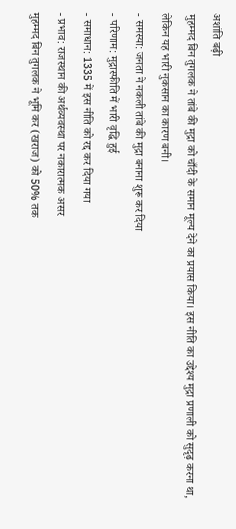अशांति बढ़ी
मुहम्मद बिन तुगलक ने तांबे की मुद्रा को चाँदी के समान मूल्य देने का प्रयास किया। इस नीति का उद्देश्य मुद्रा प्रणाली को सुदृढ़ करना था, लेकिन यह भारी नुकसान का कारण बनी।
- समस्या: जनता ने नकली तांबे की मुद्रा बनाना शुरू कर दिया
- परिणाम: मुद्रास्फीति में भारी वृद्धि हुई
- समाधान: 1335 में इस नीति को रद्द कर दिया गया
- प्रभाव: राजस्थान की अर्थव्यवस्था पर नकारात्मक असर
मुहम्मद बिन तुगलक ने भूमि कर (खराज) को 50% तक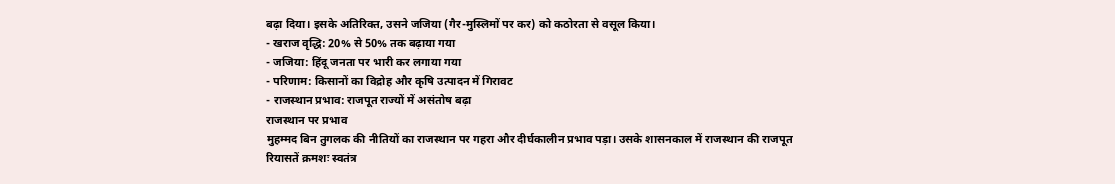बढ़ा दिया। इसके अतिरिक्त, उसने जजिया (गैर-मुस्लिमों पर कर) को कठोरता से वसूल किया।
- खराज वृद्धि: 20% से 50% तक बढ़ाया गया
- जजिया: हिंदू जनता पर भारी कर लगाया गया
- परिणाम: किसानों का विद्रोह और कृषि उत्पादन में गिरावट
- राजस्थान प्रभाव: राजपूत राज्यों में असंतोष बढ़ा
राजस्थान पर प्रभाव
मुहम्मद बिन तुगलक की नीतियों का राजस्थान पर गहरा और दीर्घकालीन प्रभाव पड़ा। उसके शासनकाल में राजस्थान की राजपूत रियासतें क्रमशः स्वतंत्र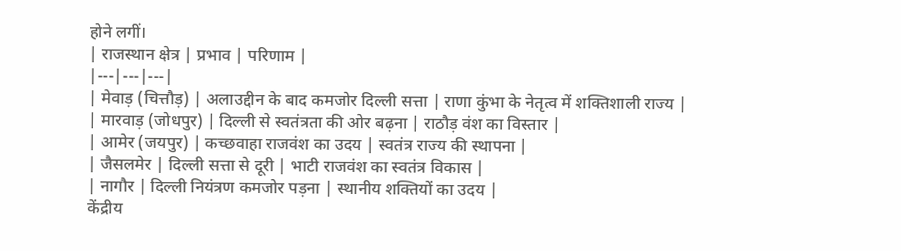होने लगीं।
| राजस्थान क्षेत्र | प्रभाव | परिणाम |
|---|---|---|
| मेवाड़ (चित्तौड़) | अलाउद्दीन के बाद कमजोर दिल्ली सत्ता | राणा कुंभा के नेतृत्व में शक्तिशाली राज्य |
| मारवाड़ (जोधपुर) | दिल्ली से स्वतंत्रता की ओर बढ़ना | राठौड़ वंश का विस्तार |
| आमेर (जयपुर) | कच्छवाहा राजवंश का उदय | स्वतंत्र राज्य की स्थापना |
| जैसलमेर | दिल्ली सत्ता से दूरी | भाटी राजवंश का स्वतंत्र विकास |
| नागौर | दिल्ली नियंत्रण कमजोर पड़ना | स्थानीय शक्तियों का उदय |
केंद्रीय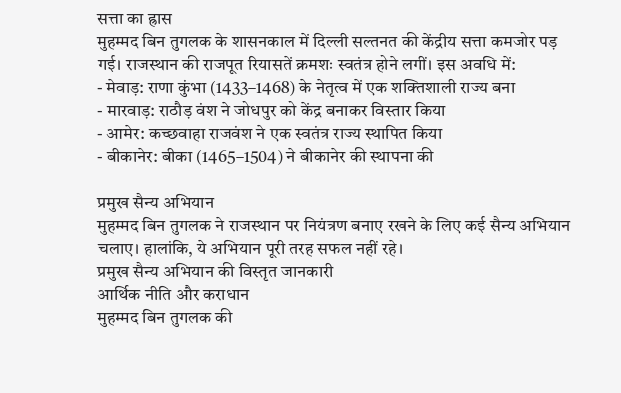सत्ता का ह्रास
मुहम्मद बिन तुगलक के शासनकाल में दिल्ली सल्तनत की केंद्रीय सत्ता कमजोर पड़ गई। राजस्थान की राजपूत रियासतें क्रमशः स्वतंत्र होने लगीं। इस अवधि में:
- मेवाड़: राणा कुंभा (1433–1468) के नेतृत्व में एक शक्तिशाली राज्य बना
- मारवाड़: राठौड़ वंश ने जोधपुर को केंद्र बनाकर विस्तार किया
- आमेर: कच्छवाहा राजवंश ने एक स्वतंत्र राज्य स्थापित किया
- बीकानेर: बीका (1465–1504) ने बीकानेर की स्थापना की

प्रमुख सैन्य अभियान
मुहम्मद बिन तुगलक ने राजस्थान पर नियंत्रण बनाए रखने के लिए कई सैन्य अभियान चलाए। हालांकि, ये अभियान पूरी तरह सफल नहीं रहे।
प्रमुख सैन्य अभियान की विस्तृत जानकारी
आर्थिक नीति और कराधान
मुहम्मद बिन तुगलक की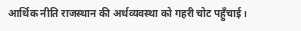आर्थिक नीति राजस्थान की अर्थव्यवस्था को गहरी चोट पहुँचाई।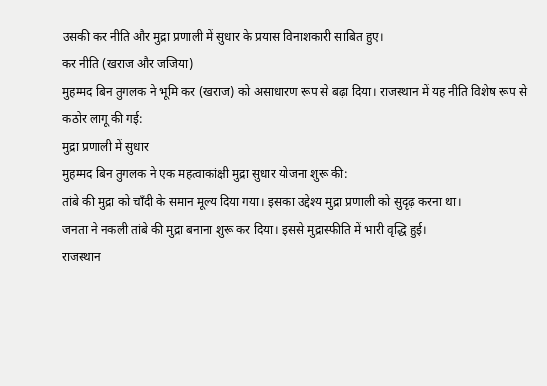उसकी कर नीति और मुद्रा प्रणाली में सुधार के प्रयास विनाशकारी साबित हुए।
कर नीति (खराज और जजिया)
मुहम्मद बिन तुगलक ने भूमि कर (खराज) को असाधारण रूप से बढ़ा दिया। राजस्थान में यह नीति विशेष रूप से कठोर लागू की गई:
मुद्रा प्रणाली में सुधार
मुहम्मद बिन तुगलक ने एक महत्वाकांक्षी मुद्रा सुधार योजना शुरू की:
तांबे की मुद्रा को चाँदी के समान मूल्य दिया गया। इसका उद्देश्य मुद्रा प्रणाली को सुदृढ़ करना था।
जनता ने नकली तांबे की मुद्रा बनाना शुरू कर दिया। इससे मुद्रास्फीति में भारी वृद्धि हुई।
राजस्थान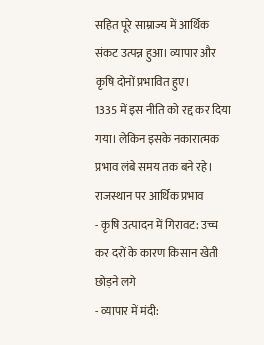सहित पूरे साम्राज्य में आर्थिक संकट उत्पन्न हुआ। व्यापार और कृषि दोनों प्रभावित हुए।
1335 में इस नीति को रद्द कर दिया गया। लेकिन इसके नकारात्मक प्रभाव लंबे समय तक बने रहे।
राजस्थान पर आर्थिक प्रभाव
- कृषि उत्पादन में गिरावट: उच्च कर दरों के कारण किसान खेती छोड़ने लगे
- व्यापार में मंदी: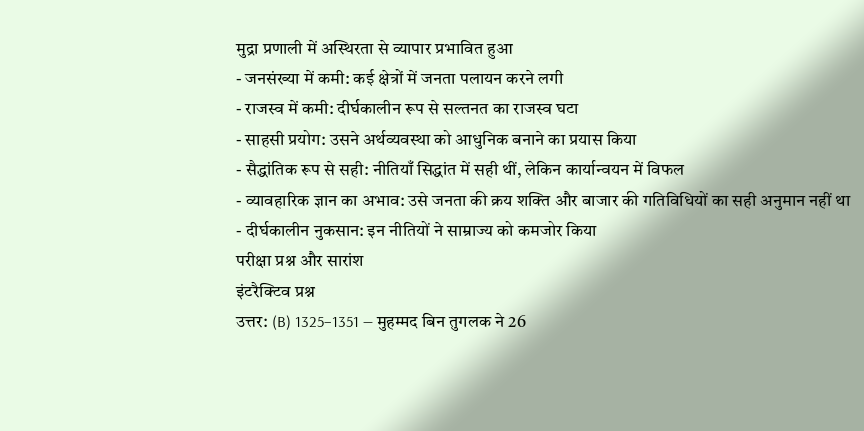मुद्रा प्रणाली में अस्थिरता से व्यापार प्रभावित हुआ
- जनसंख्या में कमी: कई क्षेत्रों में जनता पलायन करने लगी
- राजस्व में कमी: दीर्घकालीन रूप से सल्तनत का राजस्व घटा
- साहसी प्रयोग: उसने अर्थव्यवस्था को आधुनिक बनाने का प्रयास किया
- सैद्धांतिक रूप से सही: नीतियाँ सिद्धांत में सही थीं, लेकिन कार्यान्वयन में विफल
- व्यावहारिक ज्ञान का अभाव: उसे जनता की क्रय शक्ति और बाजार की गतिविधियों का सही अनुमान नहीं था
- दीर्घकालीन नुकसान: इन नीतियों ने साम्राज्य को कमजोर किया
परीक्षा प्रश्न और सारांश
इंटरैक्टिव प्रश्न
उत्तर: (B) 1325–1351 — मुहम्मद बिन तुगलक ने 26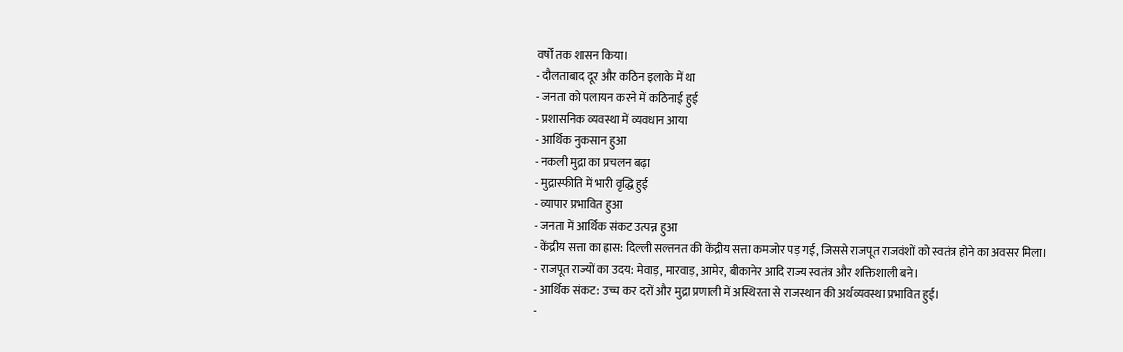वर्षों तक शासन किया।
- दौलताबाद दूर और कठिन इलाके में था
- जनता को पलायन करने में कठिनाई हुई
- प्रशासनिक व्यवस्था में व्यवधान आया
- आर्थिक नुकसान हुआ
- नकली मुद्रा का प्रचलन बढ़ा
- मुद्रास्फीति में भारी वृद्धि हुई
- व्यापार प्रभावित हुआ
- जनता में आर्थिक संकट उत्पन्न हुआ
- केंद्रीय सत्ता का ह्रास: दिल्ली सल्तनत की केंद्रीय सत्ता कमजोर पड़ गई, जिससे राजपूत राजवंशों को स्वतंत्र होने का अवसर मिला।
- राजपूत राज्यों का उदय: मेवाड़, मारवाड़, आमेर, बीकानेर आदि राज्य स्वतंत्र और शक्तिशाली बने।
- आर्थिक संकट: उच्च कर दरों और मुद्रा प्रणाली में अस्थिरता से राजस्थान की अर्थव्यवस्था प्रभावित हुई।
-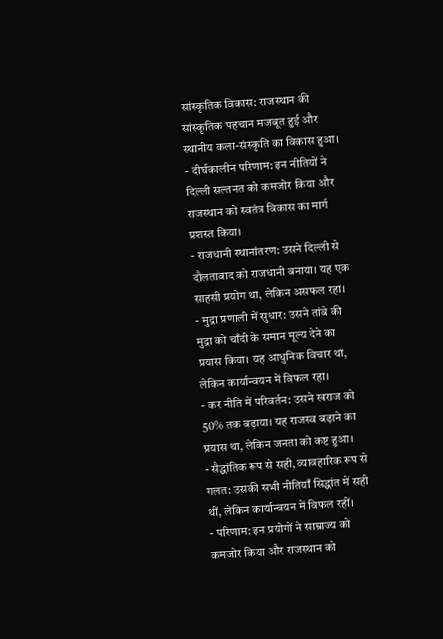सांस्कृतिक विकास: राजस्थान की सांस्कृतिक पहचान मजबूत हुई और स्थानीय कला-संस्कृति का विकास हुआ।
- दीर्घकालीन परिणाम: इन नीतियों ने दिल्ली सल्तनत को कमजोर किया और राजस्थान को स्वतंत्र विकास का मार्ग प्रशस्त किया।
- राजधानी स्थानांतरण: उसने दिल्ली से दौलताबाद को राजधानी बनाया। यह एक साहसी प्रयोग था, लेकिन असफल रहा।
- मुद्रा प्रणाली में सुधार: उसने तांबे की मुद्रा को चाँदी के समान मूल्य देने का प्रयास किया। यह आधुनिक विचार था, लेकिन कार्यान्वयन में विफल रहा।
- कर नीति में परिवर्तन: उसने खराज को 50% तक बढ़ाया। यह राजस्व बढ़ाने का प्रयास था, लेकिन जनता को कष्ट हुआ।
- सैद्धांतिक रूप से सही, व्यावहारिक रूप से गलत: उसकी सभी नीतियाँ सिद्धांत में सही थीं, लेकिन कार्यान्वयन में विफल रहीं।
- परिणाम: इन प्रयोगों ने साम्राज्य को कमजोर किया और राजस्थान को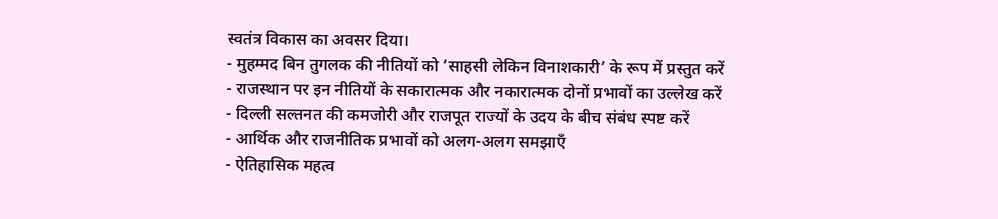स्वतंत्र विकास का अवसर दिया।
- मुहम्मद बिन तुगलक की नीतियों को ‘साहसी लेकिन विनाशकारी’ के रूप में प्रस्तुत करें
- राजस्थान पर इन नीतियों के सकारात्मक और नकारात्मक दोनों प्रभावों का उल्लेख करें
- दिल्ली सल्तनत की कमजोरी और राजपूत राज्यों के उदय के बीच संबंध स्पष्ट करें
- आर्थिक और राजनीतिक प्रभावों को अलग-अलग समझाएँ
- ऐतिहासिक महत्व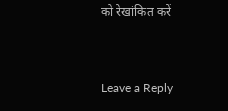को रेखांकित करें


Leave a Reply